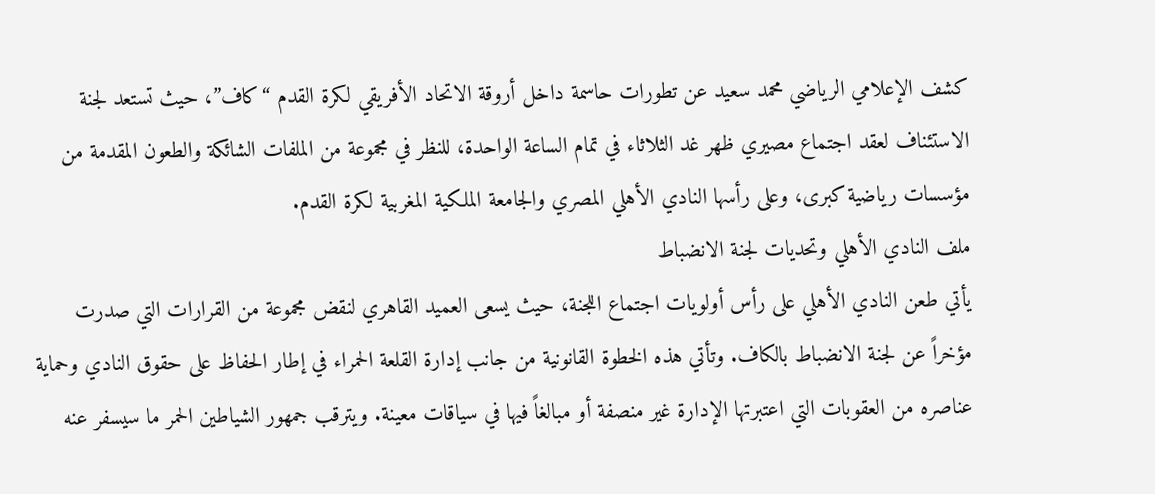كشف الإعلامي الرياضي محمد سعيد عن تطورات حاسمة داخل أروقة الاتحاد الأفريقي لكرة القدم “كاف”، حيث تستعد لجنة الاستئناف لعقد اجتماع مصيري ظهر غد الثلاثاء في تمام الساعة الواحدة، للنظر في مجموعة من الملفات الشائكة والطعون المقدمة من مؤسسات رياضية كبرى، وعلى رأسها النادي الأهلي المصري والجامعة الملكية المغربية لكرة القدم.
ملف النادي الأهلي وتحديات لجنة الانضباط
يأتي طعن النادي الأهلي على رأس أولويات اجتماع اللجنة، حيث يسعى العميد القاهري لنقض مجموعة من القرارات التي صدرت مؤخراً عن لجنة الانضباط بالكاف. وتأتي هذه الخطوة القانونية من جانب إدارة القلعة الحمراء في إطار الحفاظ على حقوق النادي وحماية عناصره من العقوبات التي اعتبرتها الإدارة غير منصفة أو مبالغاً فيها في سياقات معينة. ويترقب جمهور الشياطين الحمر ما سيسفر عنه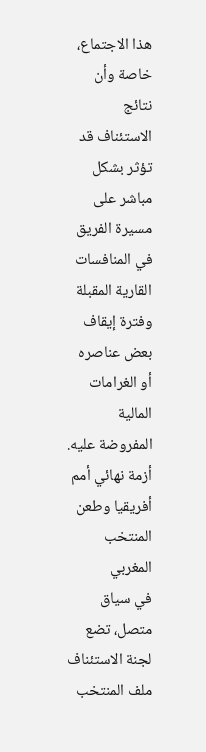هذا الاجتماع، خاصة وأن نتائج الاستئناف قد تؤثر بشكل مباشر على مسيرة الفريق في المنافسات القارية المقبلة وفترة إيقاف بعض عناصره أو الغرامات المالية المفروضة عليه.
أزمة نهائي أمم أفريقيا وطعن المنتخب المغربي
في سياق متصل، تضع لجنة الاستئناف ملف المنتخب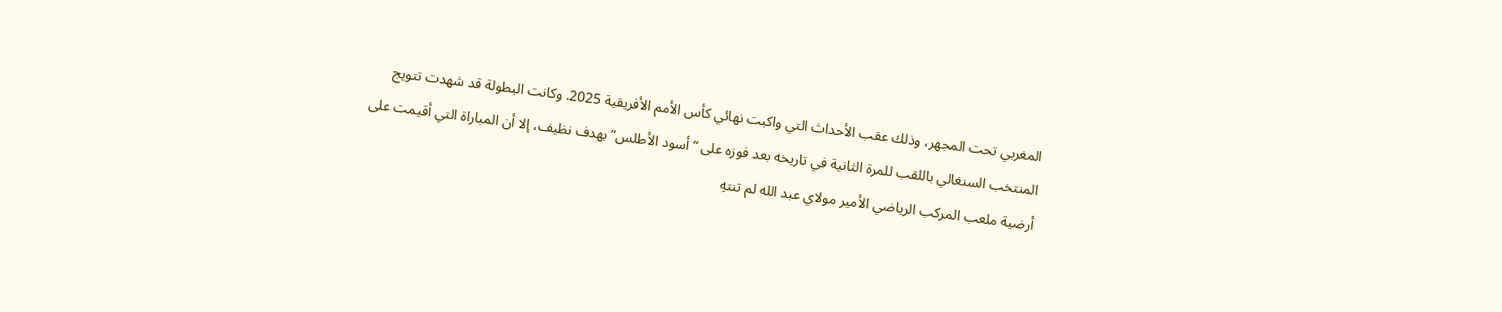المغربي تحت المجهر، وذلك عقب الأحداث التي واكبت نهائي كأس الأمم الأفريقية 2025. وكانت البطولة قد شهدت تتويج المنتخب السنغالي باللقب للمرة الثانية في تاريخه بعد فوزه على “أسود الأطلس” بهدف نظيف، إلا أن المباراة التي أقيمت على أرضية ملعب المركب الرياضي الأمير مولاي عبد الله لم تنتهِ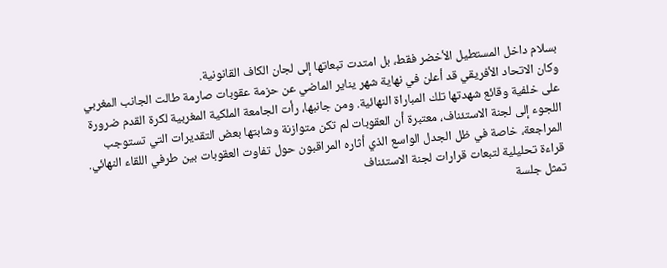بسلام داخل المستطيل الأخضر فقط، بل امتدت تبعاتها إلى لجان الكاف القانونية.
وكان الاتحاد الأفريقي قد أعلن في نهاية شهر يناير الماضي عن حزمة عقوبات صارمة طالت الجانب المغربي على خلفية وقائع شهدتها تلك المباراة النهائية. ومن جانبها، رأت الجامعة الملكية المغربية لكرة القدم ضرورة اللجوء إلى لجنة الاستئناف، معتبرة أن العقوبات لم تكن متوازنة وشابتها بعض التقديرات التي تستوجب المراجعة، خاصة في ظل الجدل الواسع الذي أثاره المراقبون حول تفاوت العقوبات بين طرفي اللقاء النهائي.
قراءة تحليلية لتبعات قرارات لجنة الاستئناف
تمثل جلسة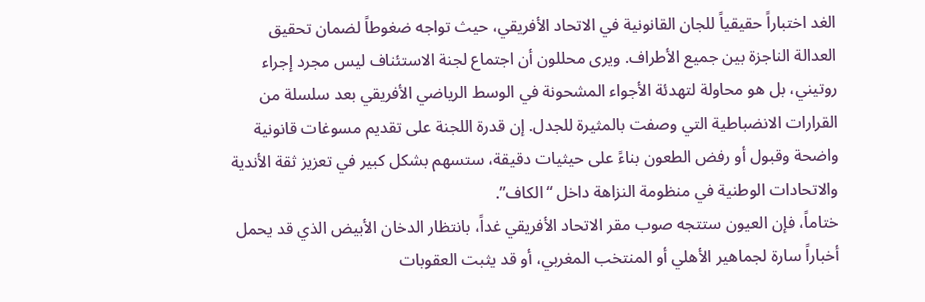الغد اختباراً حقيقياً للجان القانونية في الاتحاد الأفريقي، حيث تواجه ضغوطاً لضمان تحقيق العدالة الناجزة بين جميع الأطراف. ويرى محللون أن اجتماع لجنة الاستئناف ليس مجرد إجراء روتيني، بل هو محاولة لتهدئة الأجواء المشحونة في الوسط الرياضي الأفريقي بعد سلسلة من القرارات الانضباطية التي وصفت بالمثيرة للجدل. إن قدرة اللجنة على تقديم مسوغات قانونية واضحة وقبول أو رفض الطعون بناءً على حيثيات دقيقة، ستسهم بشكل كبير في تعزيز ثقة الأندية والاتحادات الوطنية في منظومة النزاهة داخل “الكاف”.
ختاماً، فإن العيون ستتجه صوب مقر الاتحاد الأفريقي غداً، بانتظار الدخان الأبيض الذي قد يحمل أخباراً سارة لجماهير الأهلي أو المنتخب المغربي، أو قد يثبت العقوبات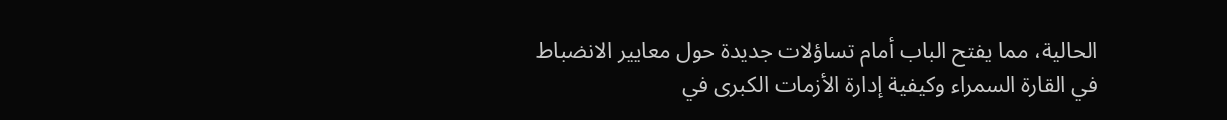الحالية، مما يفتح الباب أمام تساؤلات جديدة حول معايير الانضباط في القارة السمراء وكيفية إدارة الأزمات الكبرى في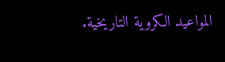المواعيد الكروية التاريخية.